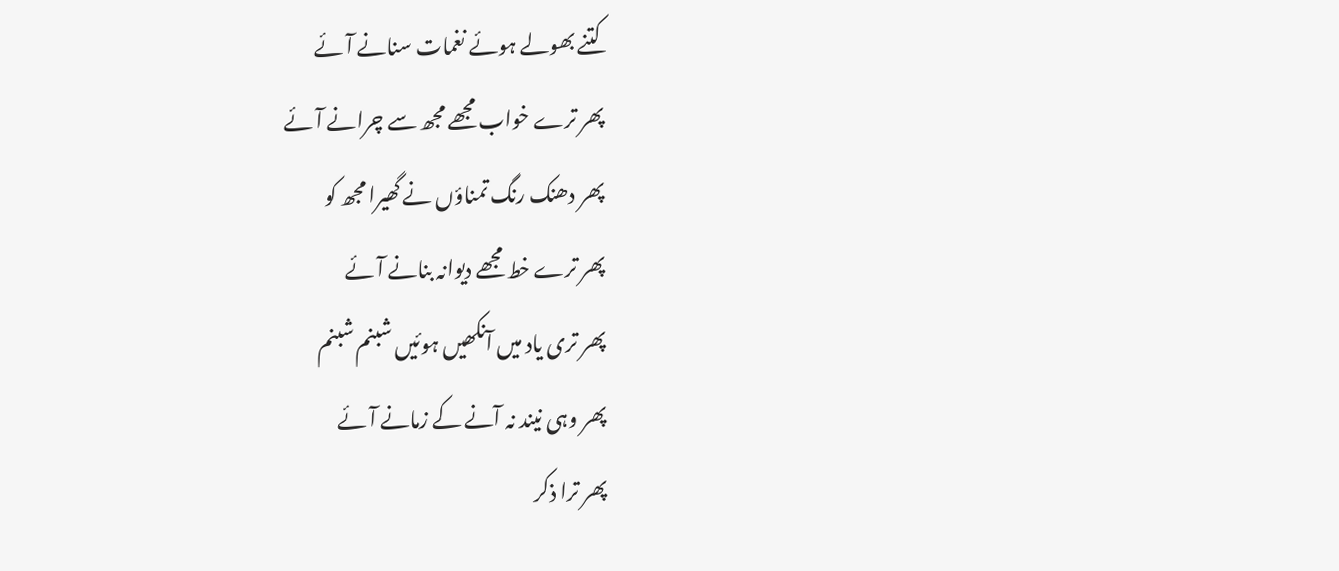کتنے بھولے ہوئے نغمات سنانے آئے
پھر ترے خواب مجھے مجھ سے چرانے آئے
پھر دھنک رنگ تمناؤں نے گھیرا مجھ کو
پھر ترے خط مجھے دیوانہ بنانے آئے
پھر تری یاد میں آنکھیں ہوئیں شبنم شبنم
پھر وہی نیند نہ آنے کے زمانے آئے
پھر ترا ذکر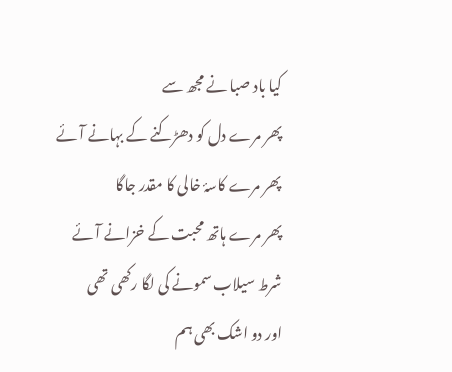کیا باد صبا نے مجھ سے
پھر مرے دل کو دھڑکنے کے بہانے آئے
پھر مرے کاسۂ خالی کا مقدر جاگا
پھر مرے ہاتھ محبت کے خزانے آئے
شرط سیلاب سمونے کی لگا رکھی تھی
اور دو اشک بھی ہم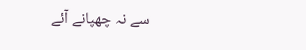سے نہ چھپانے آئے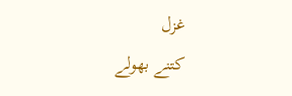غزل
کتنے بھولے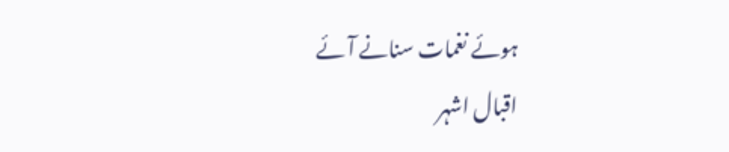ہوئے نغمات سنانے آئے
اقبال اشہر